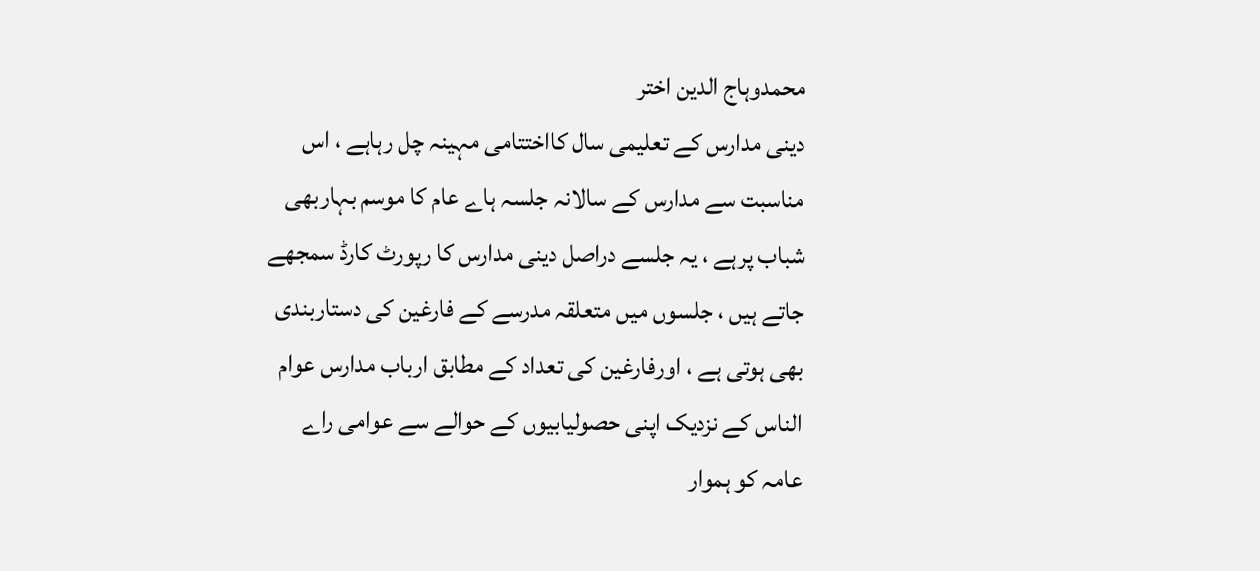محمدوہاج الدین اختر
دینی مدارس کے تعلیمی سال کااختتامی مہینہ چل رہاہے ، اس مناسبت سے مدارس کے سالانہ جلسہ ہاے عام کا موسم بہاربھی شباب پرہے ، یہ جلسے دراصل دینی مدارس کا رپورٹ کارڈ سمجھے جاتے ہیں ، جلسوں میں متعلقہ مدرسے کے فارغین کی دستاربندی بھی ہوتی ہے ، اورفارغین کی تعداد کے مطابق ارباب مدارس عوام الناس کے نزدیک اپنی حصولیابیوں کے حوالے سے عوامی راے عامہ کو ہموار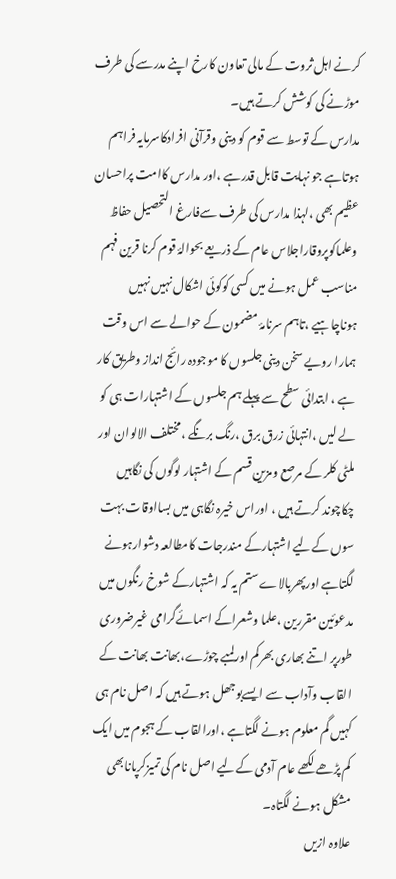کرنے اہل ثروت کے مالی تعاون کارخ اپنے مدرسے کی طرف موڑنے کی کوشش کرتے ہیں۔
مدارس کے توسط سے قوم کو دینی وقرآنی افرادکاسرمایہ فراہم ہوتاہے جو نہایت قابل قدرہے ،اور مدارس کاامت پراحسان عظیم بھی ،لہذا مدارس کی طرف سےفارغ التحصیل حفاظ وعلماکوپروقاراجلاس عام کے ذریعے بحوالۂ قوم کرنا قرین فہم مناسب عمل ہونے میں کسی کوکوئی اشکال نہیں نہیں ہوناچاہیے ،تاہم سرنامۂ مضمون کے حوالے سے اس وقت ہمارا رویے سخن دینی جلسوں کا موجودہ رائج انداز وطریق کار ہے ، ابتدائی سطح سے پہلے ہم جلسوں کے اشتہارات ہی کو لے لیں ،انتہائی زرق برق ،رنگ برنگے ،مختلف الالوان اور ملٹی کلر کے مرصع ومزین قسم کے اشتہار لوگوں کی نگاہیں چکاچوند کرتے ہیں ، اوراس خیرہ نگاہی میں بسااوقات بہت سوں کےلیے اشتہارکے مندرجات کامطالعہ دشوارہونے لگتاہے اورپھربالاے ستم یہ کہ اشتہارکے شوخ رنگوں میں مدعوئین مقررین ،علما وشعراکے اسمائےگرامی غیرضروری طورپر اتنے بھاری بھرکم اورلمبے چوڑے،بھانت بھانت کے القاب وآداب سے ایسےبوجھل ہوتے ہیں کہ اصل نام ہی کہیں گم معلوم ہونے لگتاہے ،اورالقاب کے ہجوم میں ایک کم پڑھے لکھے عام آدمی کےلیے اصل نام کی تمیزکرپانابھی مشکل ہونے لگتاہ۔
علاوہ ازیں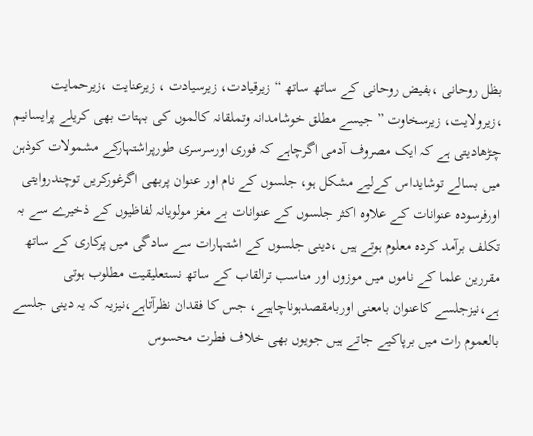بظل روحانی ،بفیض روحانی کے ساتھ ساتھ “زیرقیادت، زیرسیادت ، زیرعنایت ،زیرحمایت ،زیرولایت، زیرسخاوت ” جیسے مطلق خوشامدانہ وتملقانہ کالموں کی بہتات بھی کریلے پرایسانیم چڑھادیتی ہے کہ ایک مصروف آدمی اگرچاہے کہ فوری اورسرسری طورپراشتہارکے مشمولات کوذہن میں بسالے توشایداس کےلیے مشکل ہو، جلسوں کے نام اور عنوان پربھی اگرغورکریں توچندروایتی اورفرسودہ عنوانات کے علاوہ اکثر جلسوں کے عنوانات بے مغز مولویانہ لفاظیوں کے ذخیرے سے بہ تکلف برآمد کردہ معلوم ہوتے ہیں ،دینی جلسوں کے اشتہارات سے سادگی میں پرکاری کے ساتھ مقررین علما کے ناموں میں موزوں اور مناسب ترالقاب کے ساتھ نستعلیقیت مطلوب ہوتی ہے،نیزجلسے کاعنوان بامعنی اوربامقصدہوناچاہیے، جس کا فقدان نظرآتاہے،نیزیہ کہ یہ دینی جلسے بالعموم رات میں برپاکیے جاتے ہیں جویوں بھی خلاف فطرت محسوس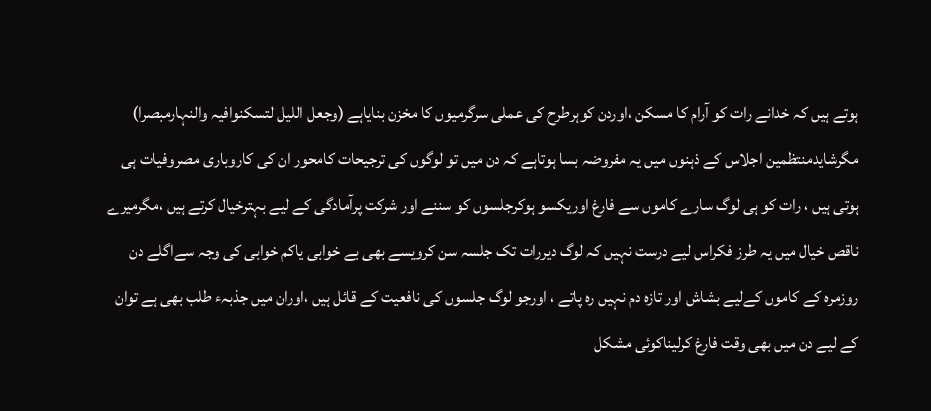ہوتے ہیں کہ خدانے رات کو آرام کا مسکن ،اوردن کوہرطرح کی عملی سرگرمیوں کا مخزن بنایاہے (وجعل اللیل لتسکنوافیہ والنہارمبصرا) مگرشایدمنتظمین اجلاس کے ذہنوں میں یہ مفروضہ بسا ہوتاہے کہ دن میں تو لوگوں کی ترجیحات کامحور ان کی کاروباری مصروفیات ہی ہوتی ہیں ، رات کو ہی لوگ سارے کاموں سے فارغ اوریکسو ہوکرجلسوں کو سننے اور شرکت پرآمادگی کے لیے بہترخیال کرتے ہیں ،مگرمیرے ناقص خیال میں یہ طرز فکراس لیے درست نہیں کہ لوگ دیررات تک جلسہ سن کرویسے بھی بے خوابی یاکم خوابی کی وجہ سےاگلے دن روزمرہ کے کاموں کےلیے بشاش اور تازہ دم نہیں رہ پاتے ، اورجو لوگ جلسوں کی نافعیت کے قائل ہیں ،اوران میں جذبہء طلب بھی ہے توان کے لیے دن میں بھی وقت فارغ کرلیناکوئی مشکل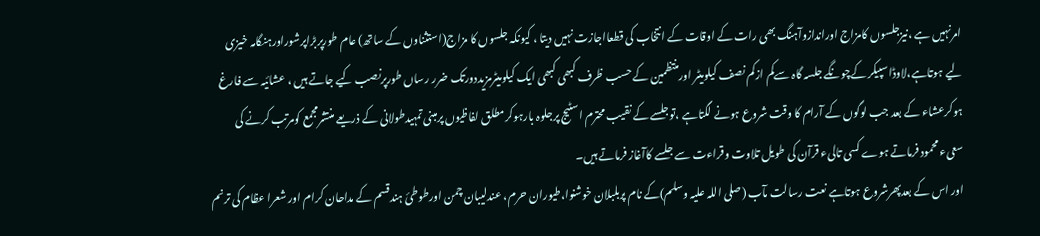امرنہیں ہے ،نیزجلسوں کامزاج اوراندازوآہنگ بھی رات کے اوقات کے انتخاب کی قطعااجازت نہیں دیتا ، کیونکہ جلسوں کا مزاج(استثناوں کے ساتھ) عام طورپربڑاپرشوراورہنگامہ خیزی لیے ہوتاہے،لاوڈاسپیکر کےچونگے جلسہ گاہ سےکم ازکم نصف کیلومیٹر اورمنتظمین کے حسب ظرف کبھی کبھی ایک کیلومیٹرمزیددورتک ضرر رساں طورپرنصب کیے جاتے ہیں ، عشائیہ سے فارغ ہوکرعشاء کے بعد جب لوگوں کے آرام کا وقت شروع ہونے لگتاہے ،توجلسے کے نقیب محترم اسٹیج پرجلوہ بارہوکرمطلق لفاظیوں پرمبنی تمہیدطولانی کے ذریعے منتشرمجمع کومرتب کرنے کی سعیء محمود فرماتے ہوے کسی تالیء قرآن کی طویل تلاوت وقراءت سے جلسے کاآغاز فرماتے ہیں۔
اور اس کے بعدپھرشروع ہوتاہے نعت رسالت مآب (صلی اللہ علیہ وسلم)کے نام پربلبلان خوشنوا،طیوران حرم، عندلیبان چمن اورطوطیٔ ہندقسم کے مداحان کرام اور شعرا عظام کی ترنم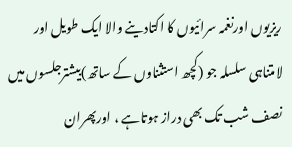ریزیوں اورنغمہ سرائیوں کا اکتادینے والا ایک طویل اور لامتناہی سلسلہ جو (کچھ استثناوں کے ساتھ)بیشترجلسوں میں نصف شب تک بھی دراز ہوتاہے ، اورپھران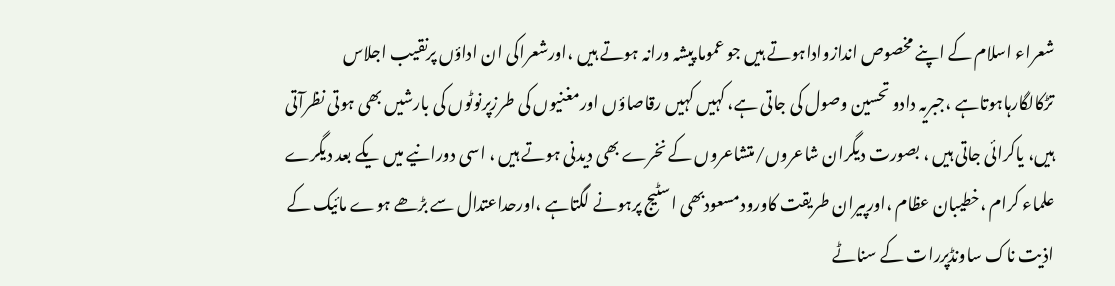شعراء اسلام کے اپنے مخصوص اندازواداہوتے ہیں جو عموما پیشہ ورانہ ہوتے ہیں ،اورشعراکی ان اداؤں پرنقیب اجلاس تڑکالگارہاہوتاہے ،جبریہ دادو تحسین وصول کی جاتی ہے، کہیں کہیں رقاصاؤں اورمغنیوں کی طرزپرنوٹوں کی بارشیں بھی ہوتی نظرآتی ہیں، یاکرائی جاتی ہیں ، بصورت دیگران شاعروں/متشاعروں کے نخرے بھی دیدنی ہوتے ہیں ، اسی دورانیے میں یکے بعد دیگرے علماء کرام ،خطیبان عظام ،اورپیران طریقت کاورودمسعودبھی اسٹیج پرہونے لگتاہے ،اورحداعتدال سے بڑھے ہوے مائیک کے اذیت ناک ساونڈپررات کے سناٹے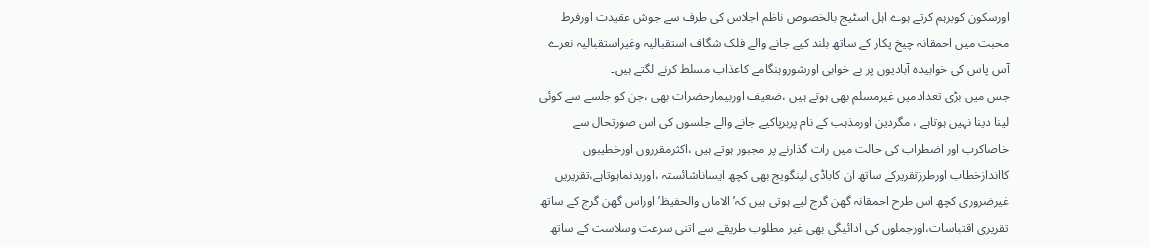اورسکون کوبرہم کرتے ہوے اہل اسٹیج بالخصوص ناظم اجلاس کی طرف سے جوش عقیدت اورفرط محبت میں احمقانہ چیخ پکار کے ساتھ بلند کیے جانے والے فلک شگاف استقبالیہ وغیراستقبالیہ نعرے آس پاس کی خوابیدہ آبادیوں پر بے خوابی اورشوروہنگامے کاعذاب مسلط کرنے لگتے ہیں۔
جس میں بڑی تعدادمیں غیرمسلم بھی ہوتے ہیں ،ضعیف اوربیمارحضرات بھی ،جن کو جلسے سے کوئی لینا دینا نہیں ہوتاہے ، مگردین اورمذہب کے نام پربرپاکیے جانے والے جلسوں کی اس صورتحال سے خاصاکرب اور اضطراب کی حالت میں رات گذارنے پر مجبور ہوتے ہیں ،اکثرمقرروں اورخطیبوں کااندازخطاب اورطرزتقریرکے ساتھ ان کاباڈی لینگویج بھی کچھ ایساناشائستہ ،اوربدنماہوتاہے،تقریریں غیرضروری کچھ اس طرح احمقانہ گھن گرج لیے ہوتی ہیں کہ’الاماں والحفیظ’ اوراس گھن گرج کے ساتھ تقریری اقتباسات،اورجملوں کی ادائیگی بھی غیر مطلوب طریقے سے اتنی سرعت وسلاست کے ساتھ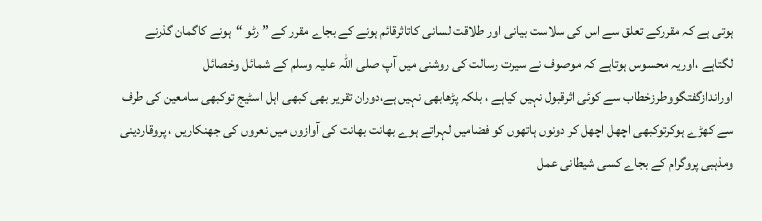ہوتی ہے کہ مقررکے تعلق سے اس کی سلاست بیانی اور طلاقت لسانی کاتاثرقائم ہونے کے بجاے مقرر کے ” رٹو “ہونے کاگمان گذرنے لگتاہے ،اوریہ محسوس ہوتاہے کہ موصوف نے سیرت رسالت کی روشنی میں آپ صلی اللہ علیہ وسلم کے شمائل وخصائل اوراندازگفتگووطرزخطاب سے کوئی اثرقبول نہیں کیاہے ، بلکہ پڑھابھی نہیں ہے،دوران تقریر بھی کبھی اہل اسٹیج توکبھی سامعین کی طرف سے کھڑے ہوکرتوکبھی اچھل اچھل کر دونوں ہاتھوں کو فضامیں لہراتے ہوے بھانت بھانت کی آوازوں میں نعروں کی جھنکاریں ، پروقاردینی ومذہبی پروگرام کے بجاے کسی شیطانی عمل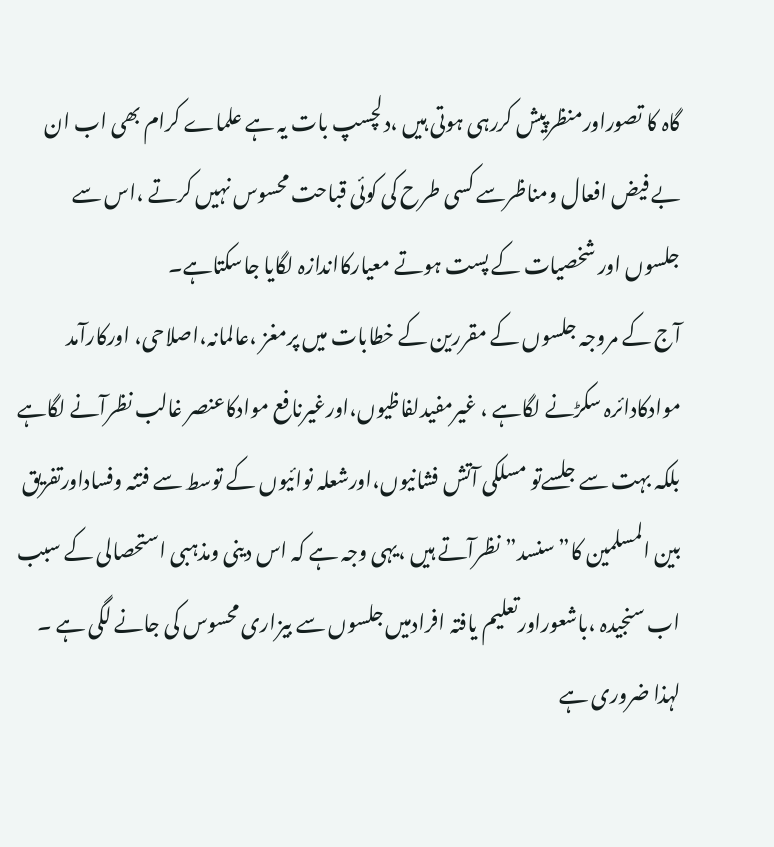گاہ کا تصوراورمنظرپیش کررہی ہوتی ہیں ،دلچسپ بات یہ ہے علماے کرام بھی اب ان بے فیض افعال ومناظرسے کسی طرح کی کوئی قباحت محسوس نہیں کرتے ،اس سے جلسوں اور شخصیات کے پست ہوتے معیارکااندازہ لگایا جاسکتاہے۔
آج کے مروجہ جلسوں کے مقررین کے خطابات میں پرمغز ،عالمانہ،اصلاحی، اورکارآمد موادکادائرہ سکڑنے لگاہے ، غیرمفیدلفاظیوں،اورغیرنافع موادکاعنصر غالب نظرآنے لگاہے بلکہ بہت سے جلسےتو مسلکی آتش فشانیوں،اورشعلہ نوائیوں کے توسط سے فتنہ وفساداورتفریق بین المسلمین کا”سنسد”نظرآتے ہیں ،یہی وجہ ہے کہ اس دینی ومذہبی استحصالی کے سبب اب سنجیدہ ،باشعوراورتعلیم یافتہ افرادمیں جلسوں سے بیزاری محسوس کی جانے لگی ہے ۔
لہذا ضروری ہے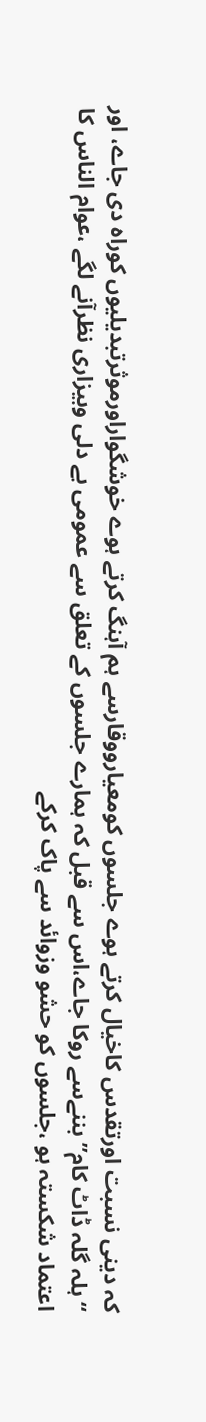کہ دینی نسبت اورتقدس کاخیال کرتے ہوے جلسوں کومعیارووقارسے ہم آہنگ کرتے ہوے خوشگواراورموثرتبدیلیوں کوراہ دی جاے، اور “ہلہ گلہ ڈاٹ کام”بننےسے روکا جاے،اس سے قبل کہ ہمارے جلسوں کے تعلق سے عمومی بے دلی وبیزاری نظرآنے لگے ،عوام الناس کا اعتماد شکستہ ہو ،جلسوں کو حشو وزوائد سے پاک کرکے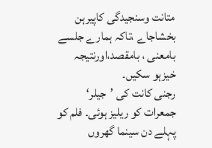متانت وسنجیدگی کاپیرہن بخشاجاے ،تاکہ ہمارے جلسے بامعنی ، بامقصد،اورنتیجہ خیزہو سکیں۔
رجنی کانت کی ’جیلر‘ جمعرات کو ریلیز ہوئی۔ فلم کو پہلے دن سینما گھروں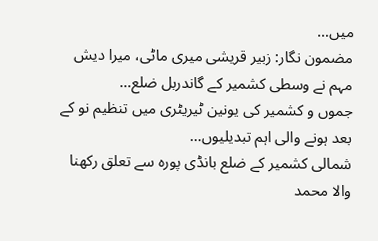میں…
مضمون نگار: زبیر قریشی میری ماٹی، میرا دیش مہم نے وسطی کشمیر کے گاندربل ضلع…
جموں و کشمیر کی یونین ٹیریٹری میں تنظیم نو کے بعد ہونے والی اہم تبدیلیوں…
شمالی کشمیر کے ضلع بانڈی پورہ سے تعلق رکھنا والا محمد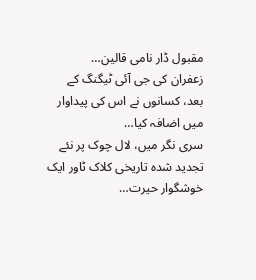مقبول ڈار نامی قالین…
زعفران کی جی آئی ٹیگنگ کے بعد، کسانوں نے اس کی پیداوار میں اضافہ کیا…
سری نگر میں، لال چوک پر نئے تجدید شدہ تاریخی کلاک ٹاور ایک خوشگوار حیرت…